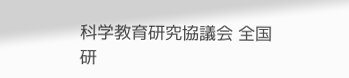科学教育研究協議会 全国研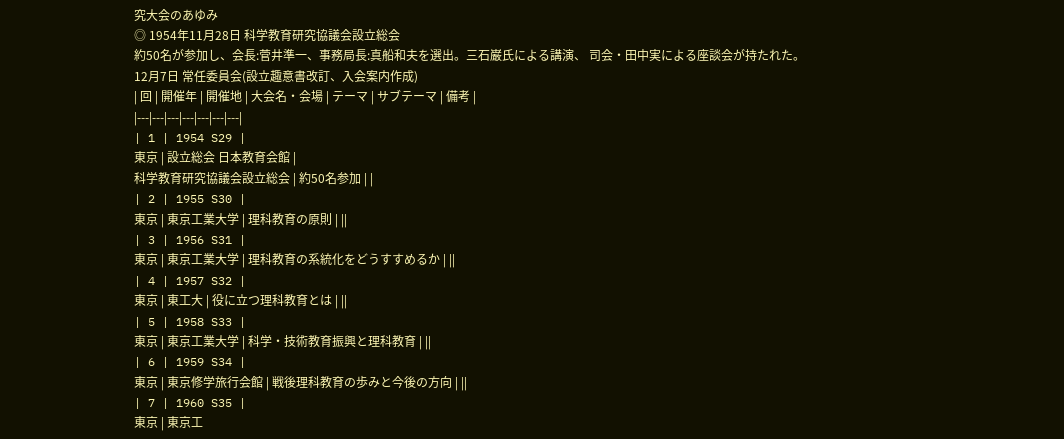究大会のあゆみ
◎ 1954年11月28日 科学教育研究協議会設立総会
約50名が参加し、会長:菅井準一、事務局長:真船和夫を選出。三石巌氏による講演、 司会・田中実による座談会が持たれた。
12月7日 常任委員会(設立趣意書改訂、入会案内作成)
| 回 | 開催年 | 開催地 | 大会名・会場 | テーマ | サブテーマ | 備考 |
|---|---|---|---|---|---|---|
| 1 | 1954 S29 |
東京 | 設立総会 日本教育会館 |
科学教育研究協議会設立総会 | 約50名参加 | |
| 2 | 1955 S30 |
東京 | 東京工業大学 | 理科教育の原則 | ||
| 3 | 1956 S31 |
東京 | 東京工業大学 | 理科教育の系統化をどうすすめるか | ||
| 4 | 1957 S32 |
東京 | 東工大 | 役に立つ理科教育とは | ||
| 5 | 1958 S33 |
東京 | 東京工業大学 | 科学・技術教育振興と理科教育 | ||
| 6 | 1959 S34 |
東京 | 東京修学旅行会館 | 戦後理科教育の歩みと今後の方向 | ||
| 7 | 1960 S35 |
東京 | 東京工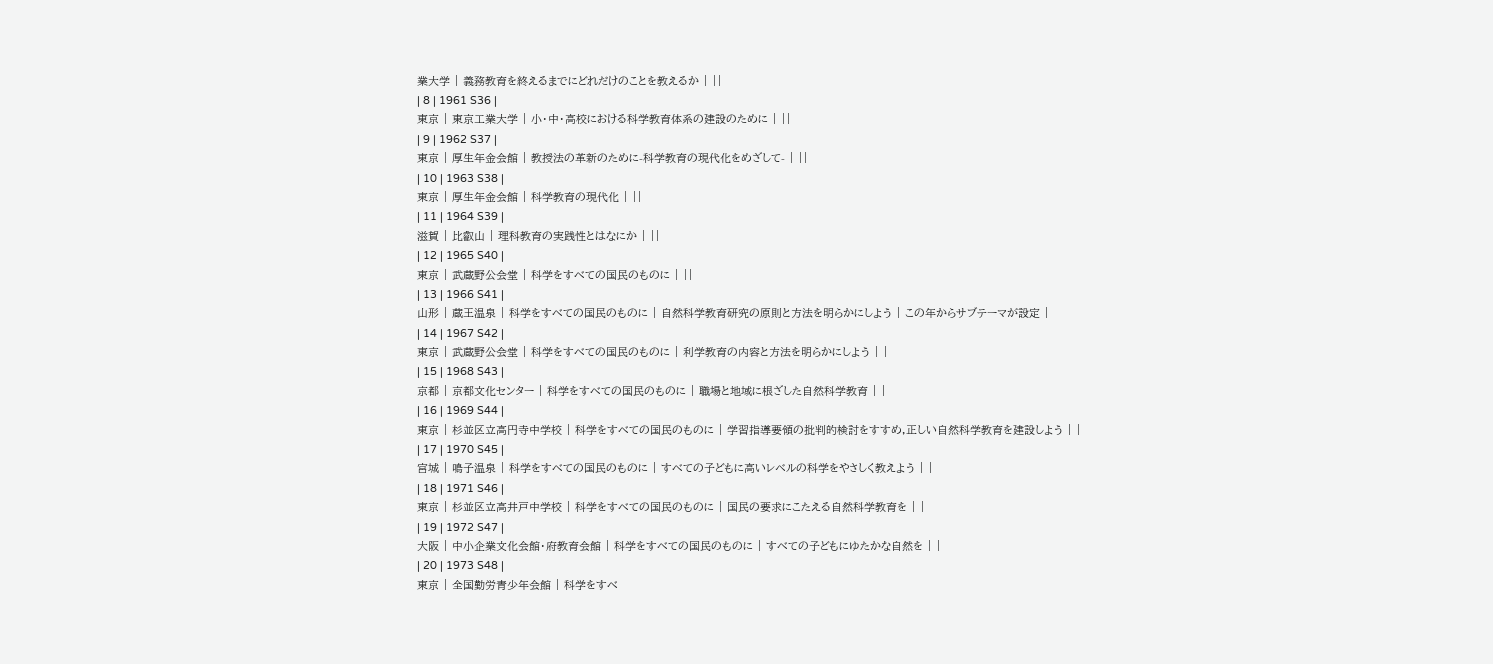業大学 | 義務教育を終えるまでにどれだけのことを教えるか | ||
| 8 | 1961 S36 |
東京 | 東京工業大学 | 小・中・高校における科学教育体系の建設のために | ||
| 9 | 1962 S37 |
東京 | 厚生年金会館 | 教授法の革新のために-科学教育の現代化をめざして- | ||
| 10 | 1963 S38 |
東京 | 厚生年金会館 | 科学教育の現代化 | ||
| 11 | 1964 S39 |
滋賀 | 比叡山 | 理科教育の実践性とはなにか | ||
| 12 | 1965 S40 |
東京 | 武蔵野公会堂 | 科学をすべての国民のものに | ||
| 13 | 1966 S41 |
山形 | 蔵王温泉 | 科学をすべての国民のものに | 自然科学教育研究の原則と方法を明らかにしよう | この年からサブテーマが設定 |
| 14 | 1967 S42 |
東京 | 武蔵野公会堂 | 科学をすべての国民のものに | 利学教育の内容と方法を明らかにしよう | |
| 15 | 1968 S43 |
京都 | 京都文化センター | 科学をすべての国民のものに | 職場と地域に根ざした自然科学教育 | |
| 16 | 1969 S44 |
東京 | 杉並区立高円寺中学校 | 科学をすべての国民のものに | 学習指導要領の批判的検討をすすめ,正しい自然科学教育を建設しよう | |
| 17 | 1970 S45 |
宮城 | 鳴子温泉 | 科学をすべての国民のものに | すべての子どもに高いレベルの科学をやさしく教えよう | |
| 18 | 1971 S46 |
東京 | 杉並区立高井戸中学校 | 科学をすべての国民のものに | 国民の要求にこたえる自然科学教育を | |
| 19 | 1972 S47 |
大阪 | 中小企業文化会館・府教育会館 | 科学をすべての国民のものに | すべての子どもにゆたかな自然を | |
| 20 | 1973 S48 |
東京 | 全国勤労青少年会館 | 科学をすべ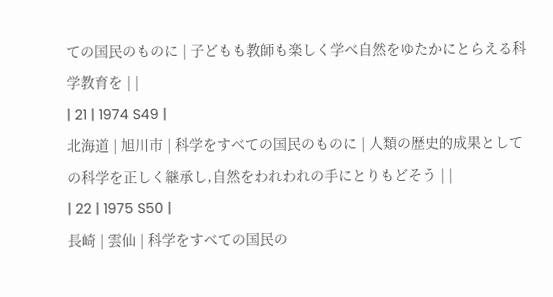ての国民のものに | 子どもも教師も楽しく学べ自然をゆたかにとらえる科学教育を | |
| 21 | 1974 S49 |
北海道 | 旭川市 | 科学をすべての国民のものに | 人類の歴史的成果としての科学を正しく継承し,自然をわれわれの手にとりもどそう | |
| 22 | 1975 S50 |
長崎 | 雲仙 | 科学をすべての国民の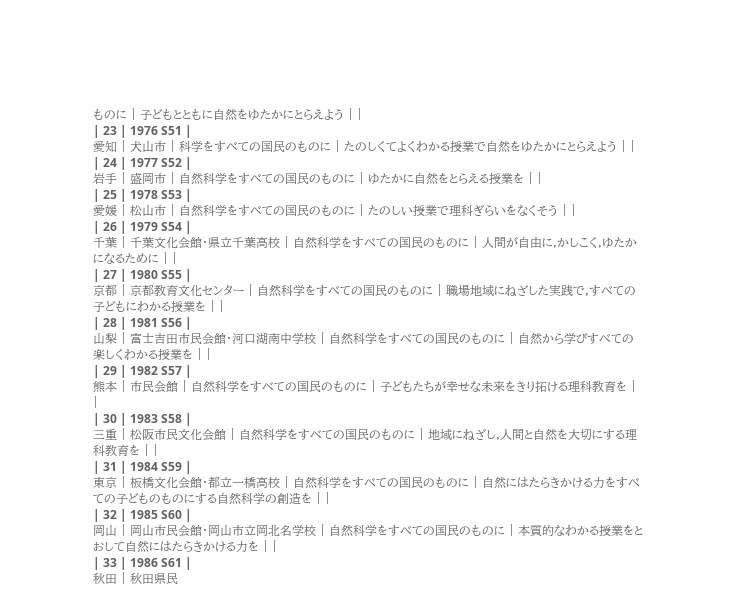ものに | 子どもとともに自然をゆたかにとらえよう | |
| 23 | 1976 S51 |
愛知 | 犬山市 | 科学をすべての国民のものに | たのしくてよくわかる授業で自然をゆたかにとらえよう | |
| 24 | 1977 S52 |
岩手 | 盛岡市 | 自然科学をすべての国民のものに | ゆたかに自然をとらえる授業を | |
| 25 | 1978 S53 |
愛媛 | 松山市 | 自然科学をすべての国民のものに | たのしい授業で理科ぎらいをなくそう | |
| 26 | 1979 S54 |
千葉 | 千葉文化会館・県立千葉高校 | 自然科学をすべての国民のものに | 人間が自由に,かしこく,ゆたかになるために | |
| 27 | 1980 S55 |
京都 | 京都教育文化センター | 自然科学をすべての国民のものに | 職場地域にねざした実践で,すべての子どもにわかる授業を | |
| 28 | 1981 S56 |
山梨 | 富士吉田市民会館・河口湖南中学校 | 自然科学をすべての国民のものに | 自然から学びすべての楽しくわかる授業を | |
| 29 | 1982 S57 |
熊本 | 市民会館 | 自然科学をすべての国民のものに | 子どもたちが幸せな未来をきり拓ける理科教育を | |
| 30 | 1983 S58 |
三重 | 松阪市民文化会館 | 自然科学をすべての国民のものに | 地域にねざし,人間と自然を大切にする理科教育を | |
| 31 | 1984 S59 |
東京 | 板橋文化会館・都立一橋高校 | 自然科学をすべての国民のものに | 自然にはたらきかける力をすべての子どものものにする自然科学の創造を | |
| 32 | 1985 S60 |
岡山 | 岡山市民会館・岡山市立岡北名学校 | 自然科学をすべての国民のものに | 本質的なわかる授業をとおして自然にはたらきかける力を | |
| 33 | 1986 S61 |
秋田 | 秋田県民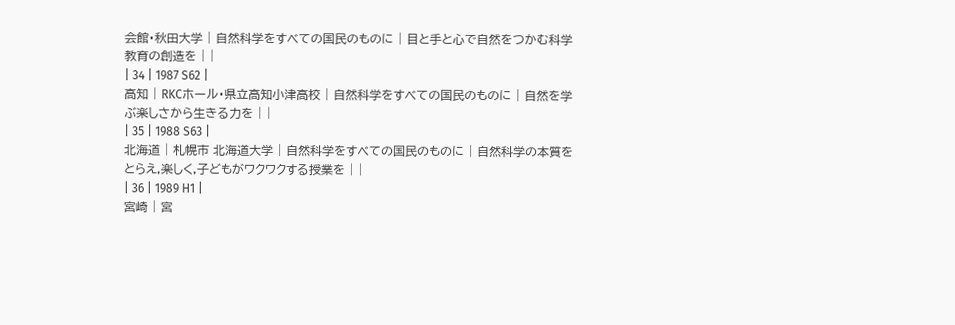会館・秋田大学 | 自然科学をすべての国民のものに | 目と手と心で自然をつかむ科学教育の創造を | |
| 34 | 1987 S62 |
高知 | RKCホール・県立高知小津高校 | 自然科学をすべての国民のものに | 自然を学ぶ楽しさから生きる力を | |
| 35 | 1988 S63 |
北海道 | 札幌市 北海道大学 | 自然科学をすべての国民のものに | 自然科学の本質をとらえ,楽しく,子どもがワクワクする授業を | |
| 36 | 1989 H1 |
宮崎 | 宮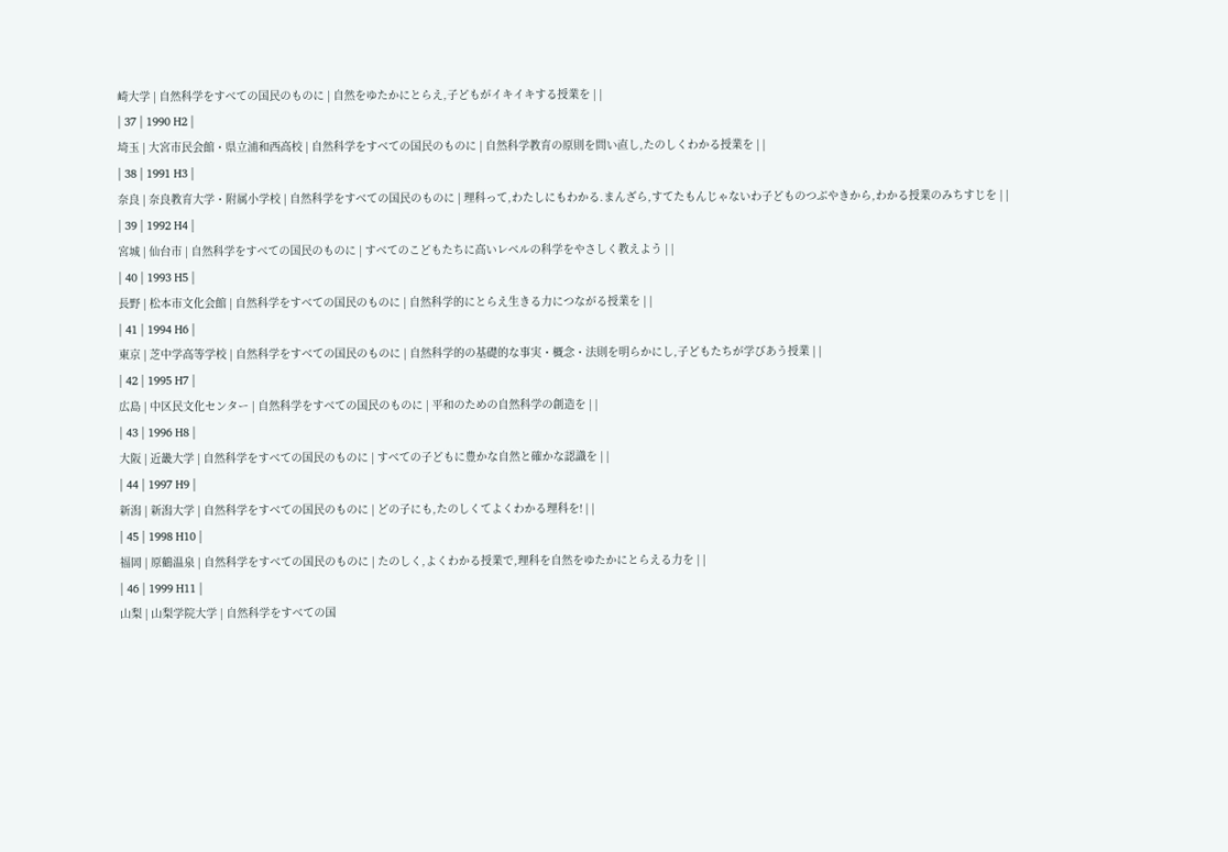崎大学 | 自然科学をすべての国民のものに | 自然をゆたかにとらえ,子どもがイキイキする授業を | |
| 37 | 1990 H2 |
埼玉 | 大宮市民会館・県立浦和西高校 | 自然科学をすべての国民のものに | 自然科学教育の原則を問い直し,たのしくわかる授業を | |
| 38 | 1991 H3 |
奈良 | 奈良教育大学・附属小学校 | 自然科学をすべての国民のものに | 理科って,わたしにもわかる.まんざら,すてたもんじゃないわ子どものつぶやきから,わかる授業のみちすじを | |
| 39 | 1992 H4 |
宮城 | 仙台市 | 自然科学をすべての国民のものに | すべてのこどもたちに高いレベルの科学をやさしく教えよう | |
| 40 | 1993 H5 |
長野 | 松本市文化会館 | 自然科学をすべての国民のものに | 自然科学的にとらえ生きる力につながる授業を | |
| 41 | 1994 H6 |
東京 | 芝中学高等学校 | 自然科学をすべての国民のものに | 自然科学的の基礎的な事実・概念・法則を明らかにし,子どもたちが学びあう授業 | |
| 42 | 1995 H7 |
広島 | 中区民文化センター | 自然科学をすべての国民のものに | 平和のための自然科学の創造を | |
| 43 | 1996 H8 |
大阪 | 近畿大学 | 自然科学をすべての国民のものに | すべての子どもに豊かな自然と確かな認識を | |
| 44 | 1997 H9 |
新潟 | 新潟大学 | 自然科学をすべての国民のものに | どの子にも,たのしくてよくわかる理科を! | |
| 45 | 1998 H10 |
福岡 | 原鶴温泉 | 自然科学をすべての国民のものに | たのしく,よくわかる授業で,理科を自然をゆたかにとらえる力を | |
| 46 | 1999 H11 |
山梨 | 山梨学院大学 | 自然科学をすべての国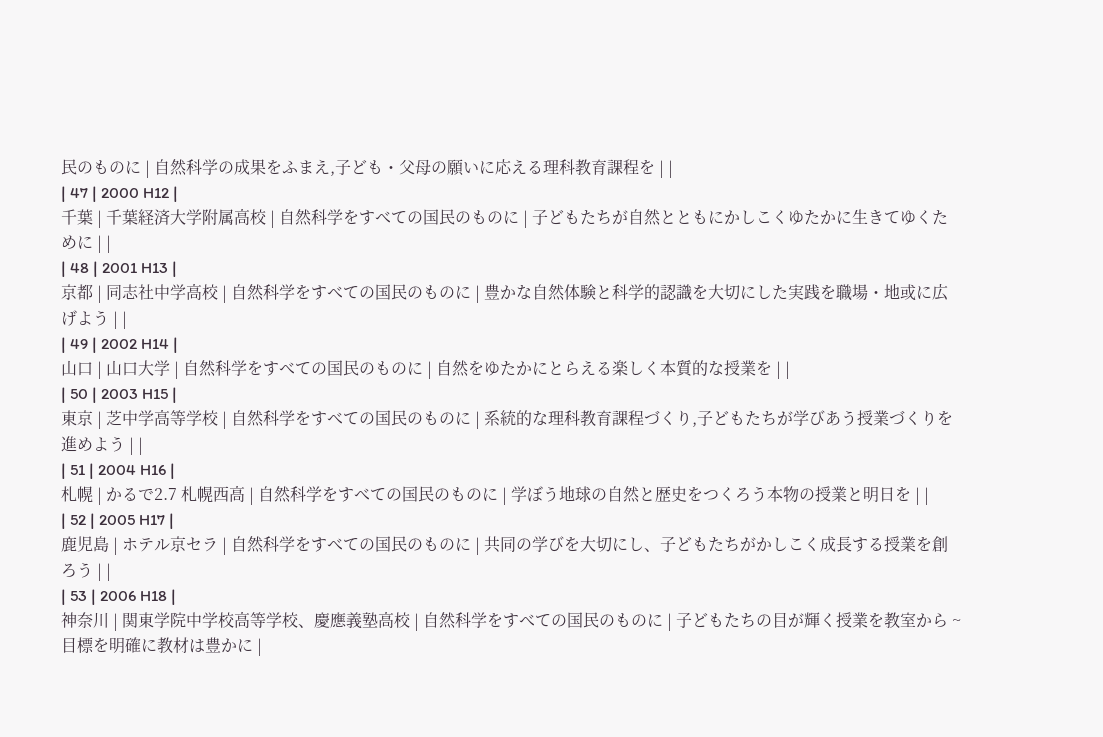民のものに | 自然科学の成果をふまえ,子ども・父母の願いに応える理科教育課程を | |
| 47 | 2000 H12 |
千葉 | 千葉経済大学附属高校 | 自然科学をすべての国民のものに | 子どもたちが自然とともにかしこくゆたかに生きてゆくために | |
| 48 | 2001 H13 |
京都 | 同志社中学高校 | 自然科学をすべての国民のものに | 豊かな自然体験と科学的認識を大切にした実践を職場・地或に広げよう | |
| 49 | 2002 H14 |
山口 | 山口大学 | 自然科学をすべての国民のものに | 自然をゆたかにとらえる楽しく本質的な授業を | |
| 50 | 2003 H15 |
東京 | 芝中学高等学校 | 自然科学をすべての国民のものに | 系統的な理科教育課程づくり,子どもたちが学びあう授業づくりを進めよう | |
| 51 | 2004 H16 |
札幌 | かるで2.7 札幌西高 | 自然科学をすべての国民のものに | 学ぼう地球の自然と歴史をつくろう本物の授業と明日を | |
| 52 | 2005 H17 |
鹿児島 | ホテル京セラ | 自然科学をすべての国民のものに | 共同の学びを大切にし、子どもたちがかしこく成長する授業を創ろう | |
| 53 | 2006 H18 |
神奈川 | 関東学院中学校高等学校、慶應義塾高校 | 自然科学をすべての国民のものに | 子どもたちの目が輝く授業を教室から ~目標を明確に教材は豊かに |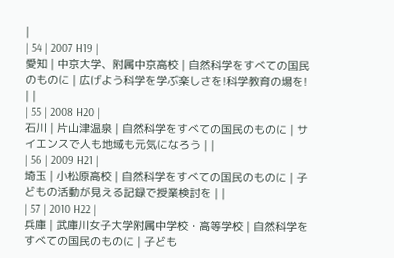|
| 54 | 2007 H19 |
愛知 | 中京大学、附属中京高校 | 自然科学をすべての国民のものに | 広げよう科学を学ぶ楽しさを!科学教育の場を! | |
| 55 | 2008 H20 |
石川 | 片山津温泉 | 自然科学をすべての国民のものに | サイエンスで人も地域も元気になろう | |
| 56 | 2009 H21 |
埼玉 | 小松原高校 | 自然科学をすべての国民のものに | 子どもの活動が見える記録で授業検討を | |
| 57 | 2010 H22 |
兵庫 | 武庫川女子大学附属中学校・高等学校 | 自然科学をすべての国民のものに | 子ども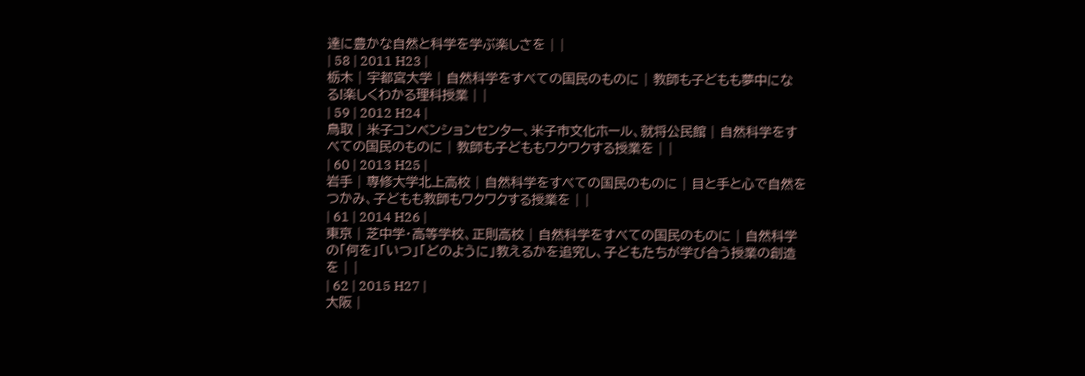達に豊かな自然と科学を学ぶ楽しさを | |
| 58 | 2011 H23 |
栃木 | 宇都宮大学 | 自然科学をすべての国民のものに | 教師も子どもも夢中になる!楽しくわかる理科授業 | |
| 59 | 2012 H24 |
鳥取 | 米子コンベンションセンター、米子市文化ホール、就将公民館 | 自然科学をすべての国民のものに | 教師も子どももワクワクする授業を | |
| 60 | 2013 H25 |
岩手 | 専修大学北上高校 | 自然科学をすべての国民のものに | 目と手と心で自然をつかみ、子どもも教師もワクワクする授業を | |
| 61 | 2014 H26 |
東京 | 芝中学・高等学校、正則高校 | 自然科学をすべての国民のものに | 自然科学の「何を」「いつ」「どのように」教えるかを追究し、子どもたちが学び合う授業の創造を | |
| 62 | 2015 H27 |
大阪 |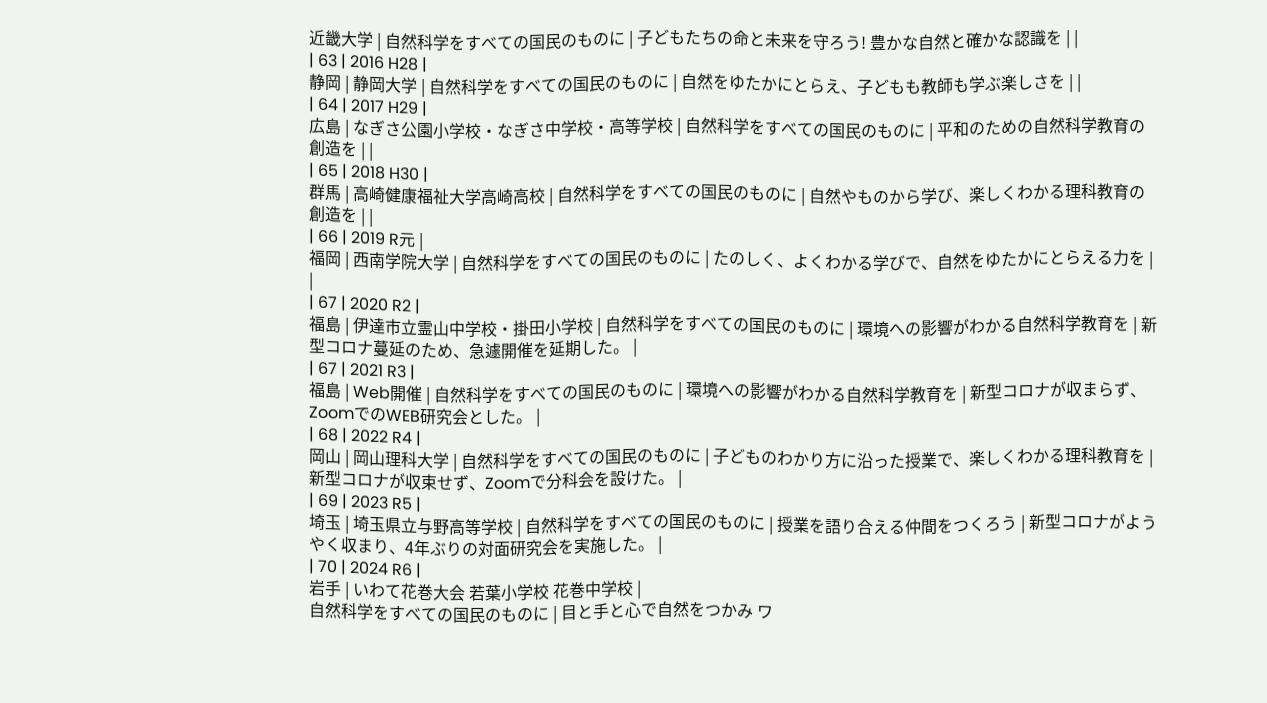近畿大学 | 自然科学をすべての国民のものに | 子どもたちの命と未来を守ろう! 豊かな自然と確かな認識を | |
| 63 | 2016 H28 |
静岡 | 静岡大学 | 自然科学をすべての国民のものに | 自然をゆたかにとらえ、子どもも教師も学ぶ楽しさを | |
| 64 | 2017 H29 |
広島 | なぎさ公園小学校・なぎさ中学校・高等学校 | 自然科学をすべての国民のものに | 平和のための自然科学教育の創造を | |
| 65 | 2018 H30 |
群馬 | 高崎健康福祉大学高崎高校 | 自然科学をすべての国民のものに | 自然やものから学び、楽しくわかる理科教育の創造を | |
| 66 | 2019 R元 |
福岡 | 西南学院大学 | 自然科学をすべての国民のものに | たのしく、よくわかる学びで、自然をゆたかにとらえる力を | |
| 67 | 2020 R2 |
福島 | 伊達市立霊山中学校・掛田小学校 | 自然科学をすべての国民のものに | 環境への影響がわかる自然科学教育を | 新型コロナ蔓延のため、急遽開催を延期した。 |
| 67 | 2021 R3 |
福島 | Web開催 | 自然科学をすべての国民のものに | 環境への影響がわかる自然科学教育を | 新型コロナが収まらず、ZoomでのWEB研究会とした。 |
| 68 | 2022 R4 |
岡山 | 岡山理科大学 | 自然科学をすべての国民のものに | 子どものわかり方に沿った授業で、楽しくわかる理科教育を | 新型コロナが収束せず、Zoomで分科会を設けた。 |
| 69 | 2023 R5 |
埼玉 | 埼玉県立与野高等学校 | 自然科学をすべての国民のものに | 授業を語り合える仲間をつくろう | 新型コロナがようやく収まり、4年ぶりの対面研究会を実施した。 |
| 70 | 2024 R6 |
岩手 | いわて花巻大会 若葉小学校 花巻中学校 |
自然科学をすべての国民のものに | 目と手と心で自然をつかみ ワ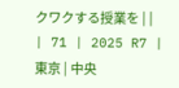クワクする授業を | |
| 71 | 2025 R7 |
東京 | 中央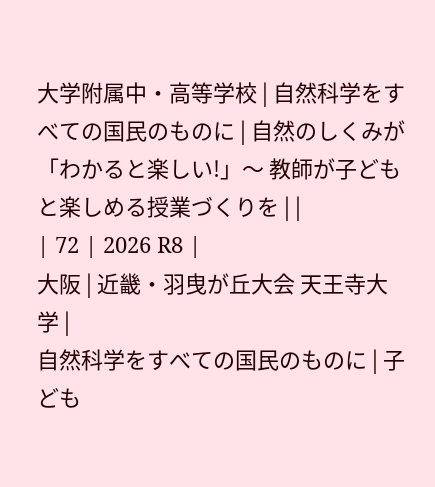大学附属中・高等学校 | 自然科学をすべての国民のものに | 自然のしくみが「わかると楽しい!」〜 教師が子どもと楽しめる授業づくりを | |
| 72 | 2026 R8 |
大阪 | 近畿・羽曳が丘大会 天王寺大学 |
自然科学をすべての国民のものに | 子ども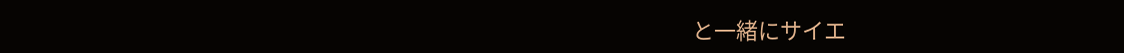と一緒にサイエ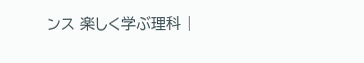ンス 楽しく学ぶ理科 |